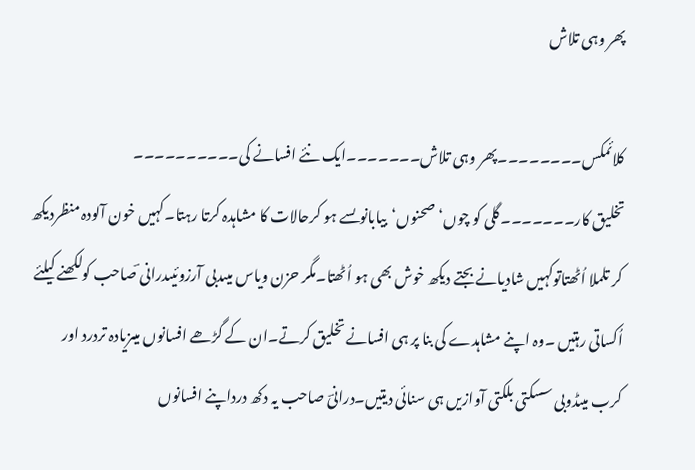پھر وہی تلاش

کلائمکس۔۔۔۔۔۔۔۔پھر وہی تلاش۔۔۔۔۔۔۔ایک نئے افسانے کی۔۔۔۔۔۔۔۔۔۔
تخلیق کار۔۔۔۔۔۔۔گلی کو چوں‘صحنوں‘بیابانوںسے ہو کرحالات کا مشاہدہ کرتا رہتا۔کہیں خون آلودہ منظردیکھ کر تلملا اُٹھتاتوکہیں شادیانے بجتے دیکھ خوش بھی ہو اُٹھتا۔مگر حزن ویاس میںدبی آرزوئیںدرانی ؔصاحب کولکھنے کیلئے اُکساتی رہتیں ۔وہ اپنے مشاہدے کی بنا پر ہی افسانے تخلیق کرتے۔ان کے گڑھے افسانوں میںزیادہ تردرد اور کرب میںڈوبی سسکتی بلکتی آوازیں ہی سنائی دیتیں۔درانیؔ صاحب یہ دکھ درداپنے افسانوں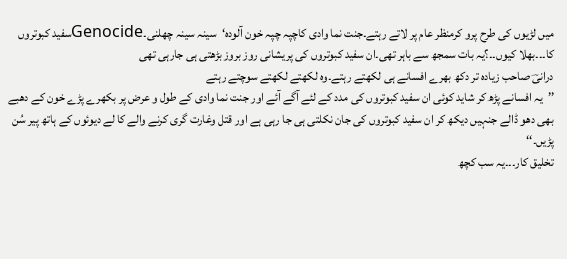میں لڑیوں کی طرح پرو کرمنظر عام پر لاتے رہتے۔جنت نما وادی کاچپہ چپہ خون آلودہ‘سینہ سینہ چھلنی۔Genocideسفید کبوتروں کا۔۔۔بھلا کیوں۔۔؟یہ بات سمجھ سے باہر تھی۔ان سفید کبوتروں کی پریشانی روز بروز بڑھتی ہی جارہی تھی
درانیؔ صاحب زیادہ تر دکھ بھرے افسانے ہی لکھتے رہتے۔وہ لکھتے لکھتے سوچتے رہتے
’’یہ افسانے پڑھ کر شاید کوئی ان سفید کبوتروں کی مدد کے لئے آگے آئے اور جنت نما وادی کے طول و عرض پر بکھرے پڑے خون کے دھبے بھی دھو ڈالے جنہیں دیکھ کر ان سفید کبوتروں کی جان نکلتی ہی جا رہی ہے اور قتل وغارت گری کرنے والے کا لے دیوئوں کے ہاتھ پیر سُن پڑیں۔‘‘
تخلیق کار۔۔۔یہ سب کچھ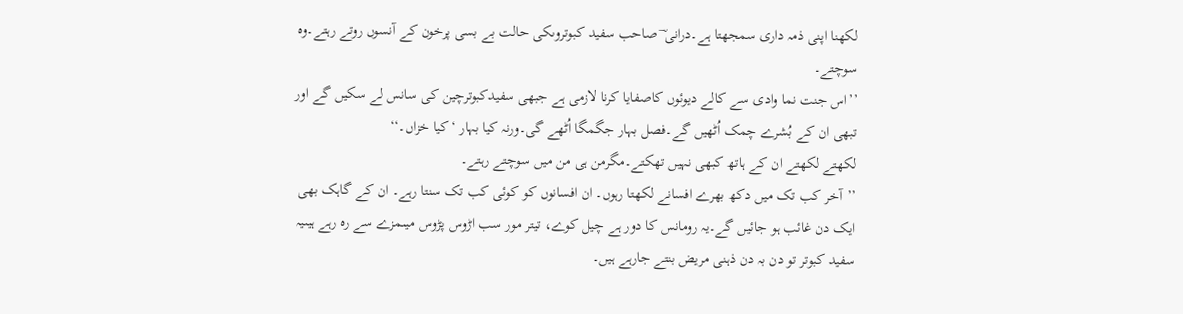لکھنا اپنی ذمہ داری سمجھتا ہے۔درانی ؔ صاحب سفید کبوتروںکی حالت بے بسی پرخون کے آنسوں روتے رہتے۔وہ سوچتے۔
’’اس جنت نما وادی سے کالے دیوئوں کاصفایا کرنا لازمی ہے جبھی سفیدکبوترچین کی سانس لے سکیں گے اور تبھی ان کے بُشرے چمک اُٹھیں گے۔فصل بہار جگمگا اُٹھے گی۔ورنہ کیا بہار ‘کیا خزاں۔‘‘
لکھتے لکھتے ان کے ہاتھ کبھی نہیں تھکتے۔مگرمن ہی من میں سوچتے رہتے۔
’’آخر کب تک میں دکھ بھرے افسانے لکھتا رہوں۔ ان افسانوں کو کوئی کب تک سنتا رہے۔ ان کے گاہک بھی ایک دن غائب ہو جائیں گے۔یہ رومانس کا دور ہے چیل کوے، تیتر مور سب اڑوس پڑوس میںمزے سے رہ رہے ہیںیہ سفید کبوتر تو دن بہ دن ذہنی مریض بنتے جارہے ہیں۔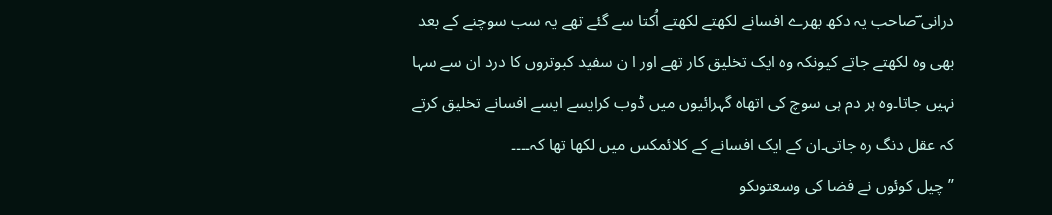درانی ؔصاحب یہ دکھ بھرے افسانے لکھتے لکھتے اُکتا سے گئے تھے یہ سب سوچنے کے بعد بھی وہ لکھتے جاتے کیونکہ وہ ایک تخلیق کار تھے اور ا ن سفید کبوتروں کا درد ان سے سہا نہیں جاتا۔وہ ہر دم ہی سوچ کی اتھاہ گہرائیوں میں ڈوب کرایسے ایسے افسانے تخلیق کرتے کہ عقل دنگ رہ جاتی۔ان کے ایک افسانے کے کلائمکس میں لکھا تھا کہ۔۔۔۔
’’ چیل کوئوں نے فضا کی وسعتوںکو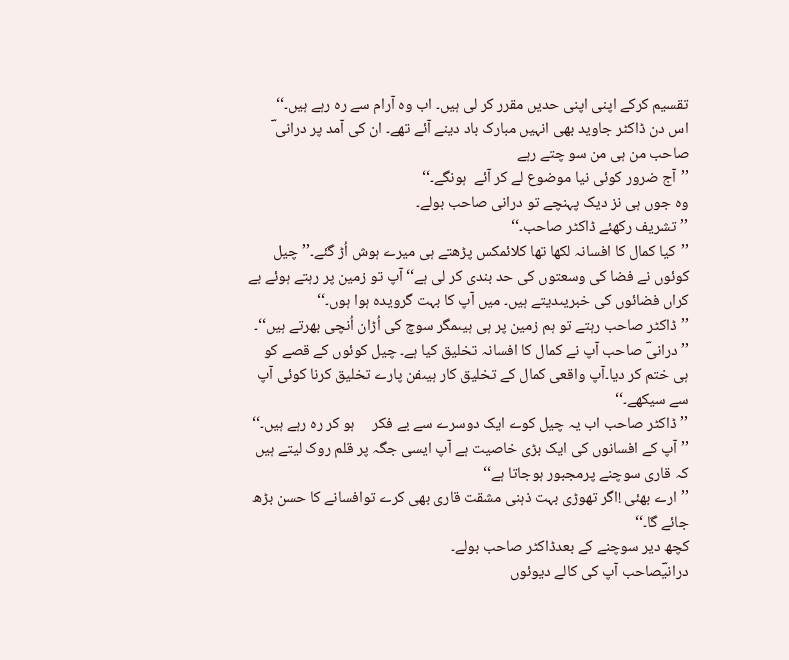تقسیم کرکے اپنی اپنی حدیں مقرر کر لی ہیں۔ اب وہ آرام سے رہ رہے ہیں۔‘‘
اس دن ڈاکٹر جاوید بھی انہیں مبارک باد دینے آئے تھے۔ ان کی آمد پر درانی ؔ صاحب من ہی من سو چتے رہے
’’آج ضرور کوئی نیا موضوع لے کر آئے  ہونگے۔‘‘
وہ جوں ہی نز دیک پہنچے تو درانی صاحب بولے۔
’’تشریف رکھئے ڈاکٹر صاحب۔‘‘
’’کیا کمال کا افسانہ لکھا تھا کلائمکس پڑھتے ہی میرے ہوش اُڑ گئے۔’’چیل کوئوں نے فضا کی وسعتوں کی حد بندی کر لی ہے‘‘ آپ تو زمین پر رہتے ہوئے بے کراں فضائوں کی خبریںدیتے ہیں۔ میں آپ کا بہت گرویدہ ہوا ہوں۔‘‘
’’ڈاکٹر صاحب رہتے تو ہم زمین پر ہی ہیںمگر سوچ کی اُڑان اُنچی بھرتے ہیں‘‘۔
’’درانیؔ صاحب آپ نے کمال کا افسانہ تخلیق کیا ہے۔ چیل کوئوں کے قصے کو ہی ختم کر دیا۔آپ واقعی کمال کے تخلیق کار ہیںفن پارے تخلیق کرنا کوئی آپ سے سیکھے۔‘‘
’’ڈاکٹر صاحب اب یہ چیل کوے ایک دوسرے سے بے فکر     ہو کر رہ رہے ہیں۔‘‘
’’آپ کے افسانوں کی ایک بڑی خاصیت ہے آپ ایسی جگہ پر قلم روک لیتے ہیں کہ قاری سوچنے پرمجبور ہوجاتا ہے‘‘
’’ارے بھئی !اگر تھوڑی بہت ذہنی مشقت قاری بھی کرے توافسانے کا حسن بڑھ جائے گا۔‘‘
کچھ دیر سوچنے کے بعدڈاکٹر صاحب بولے۔
درانیؔصاحب آپ کی کالے دیوئوں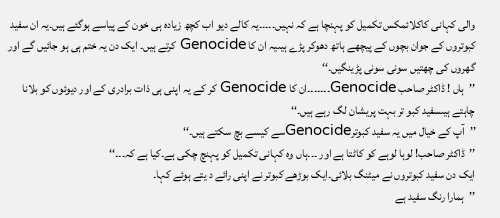والی کہانی کاکلائمکس تکمیل کو پہنچا ہے کہ نہیں۔۔۔۔۔یہ کالے دیو اب کچھ زیادہ ہی خون کے پیاسے ہوگئے ہیں۔یہ ان سفید کبوتروں کے جوان بچوں کے پیچھے ہاتھ دھوکر پڑے ہیںیہ ان کا Genocide کرتے ہیں۔ ایک دن یہ ختم ہی ہو جائیں گے اور گھروں کی چھتیں سونی سونی پڑینگیں۔‘‘
’’ہاں ! ڈاکٹر صاحب Genocide۔۔۔۔۔۔۔ان کا Genocide کر کے یہ اپنی ہی ذات برادری کے اور دیوئوں کو بلانا چاہتے ہیںسفید کبو تر بہت پریشان لگ رہے ہیں۔‘‘
’’آپ کے خیال میں یہ سفید کبوترGenocideسے کیسے بچ سکتے ہیں۔‘‘
’’ڈاکٹر صاحب! لوہا لوہے کو کاٹتا ہے اور ۔۔۔ہاں وہ کہانی تکمیل کو پہنچ چکی ہے۔کیا ہے کہ۔۔۔‘‘
ایک دن سفید کبوتروں نے میٹنگ بلائی۔ایک بوڑھے کبوتر نے اپنی رائے د یتے ہوئے کہا۔
’’ہمارا رنگ سفید ہے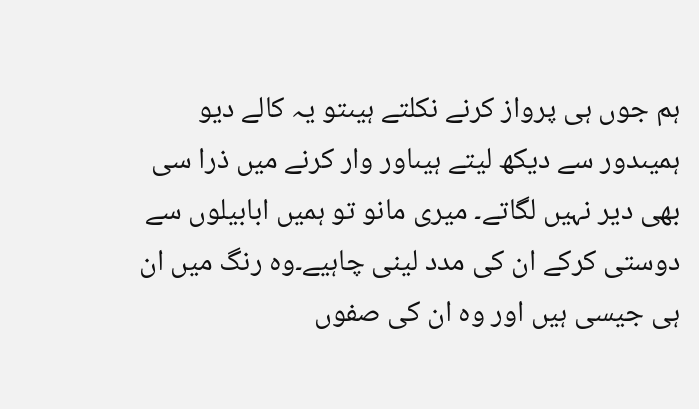ہم جوں ہی پرواز کرنے نکلتے ہیںتو یہ کالے دیو ہمیںدور سے دیکھ لیتے ہیںاور وار کرنے میں ذرا سی بھی دیر نہیں لگاتے۔ میری مانو تو ہمیں ابابیلوں سے دوستی کرکے ان کی مدد لینی چاہیے۔وہ رنگ میں ان ہی جیسی ہیں اور وہ ان کی صفوں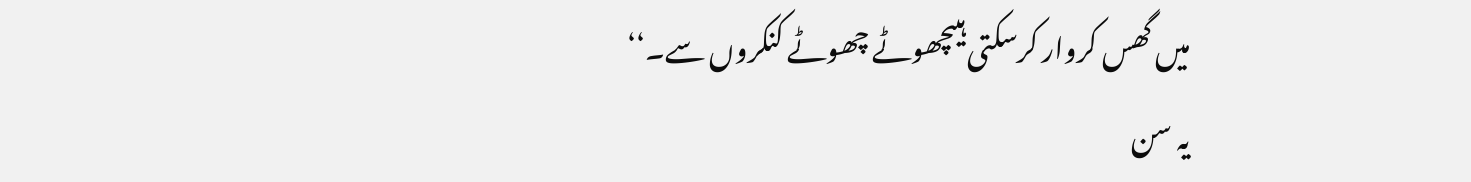میں گھس کروار کرسکتی ہیںچھوٹے چھوٹے کنکروں سے۔‘‘
یہ سن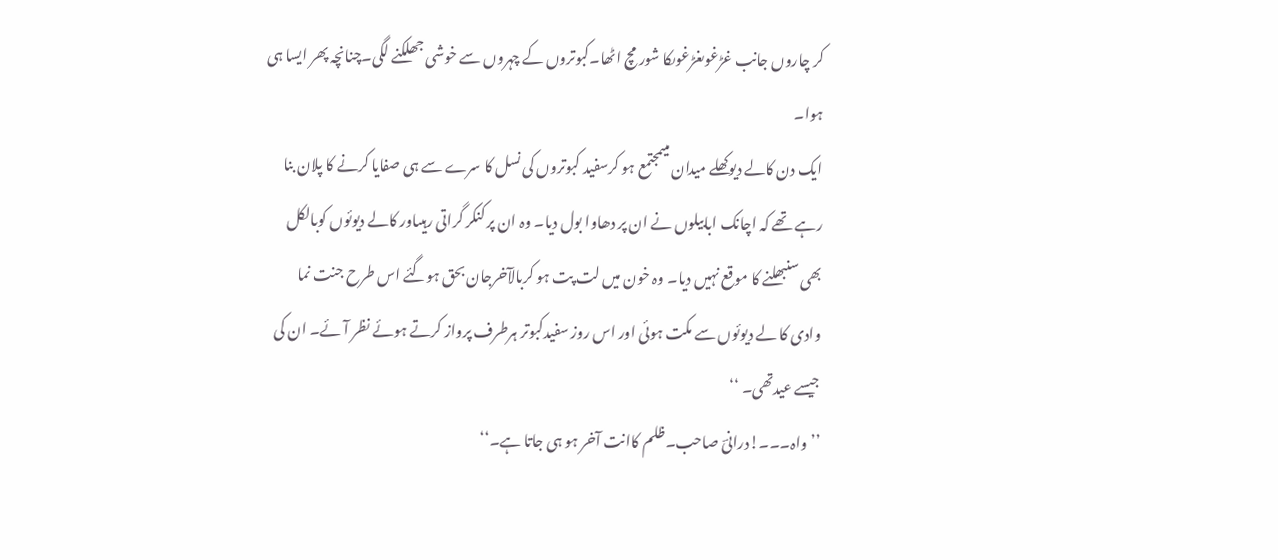کر چاروں جانب غڑغوںغڑغوںکا شور مچ اٹھا۔کبوتروں کے چہروں سے خوشی جھلکنے لگی۔چنانچہ پھر ایسا ہی ہوا۔
ایک دن کالے دیوکھلے میدان میںمجتمع ہو کرسفید کبوتروں کی نسل کا سرے سے ہی صفایا کرنے کا پلان بنا رہے تھے کہ اچانک ابابیلوں نے ان پر دھاوا بول دیا۔ وہ ان پر کنکر گراتی رہیںاور کالے دیوئوں کوبالکل بھی سنبھلنے کا موقع نہیں دیا۔ وہ خون میں لت پت ہو کربالآخرجان بحق ہوگئے اس طرح جنت نما وادی کا لے دیوئوں سے مکت ہوئی اور اس روز سفیدکبوتر ہرطرف پرواز کرتے ہوئے نظر آئے۔ ان کی جیسے عیدتھی۔ ‘‘
’’واہ۔۔۔!درانیؔ صاحب۔ظلم کاانت آخر ہو ہی جاتا ہے۔‘‘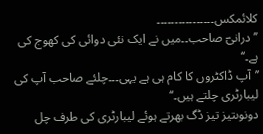کلائمکس۔۔۔۔۔۔۔۔۔۔۔۔۔۔۔۔
’’درانیؔ صاحب۔۔میں نے ایک نئی دوائی کی کھوج کی ہے۔‘‘
’’آپ ڈاکٹروں کا کام ہی ہے یہی۔۔۔چلئے صاحب آپ کی لیبارٹری چلتے ہیں۔‘‘
دونوںتیز تیز ڈگ بھرتے ہوئے لیبارٹری کی طرف چل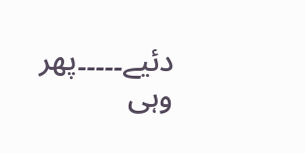دئیے۔۔۔۔۔پھر وہی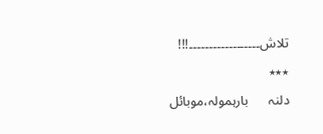تلاش۔۔۔۔۔۔۔۔۔۔۔۔۔۔۔۔۔۔!!!
٭٭٭
دلنہ      بارہمولہ،موبائل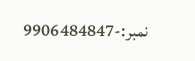نمبر:-9906484847